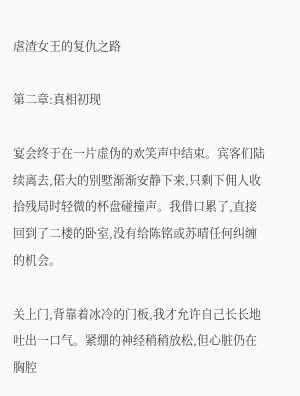虐渣女王的复仇之路

第二章:真相初现

宴会终于在一片虚伪的欢笑声中结束。宾客们陆续离去,偌大的别墅渐渐安静下来,只剩下佣人收拾残局时轻微的杯盘碰撞声。我借口累了,直接回到了二楼的卧室,没有给陈铭或苏晴任何纠缠的机会。

关上门,背靠着冰冷的门板,我才允许自己长长地吐出一口气。紧绷的神经稍稍放松,但心脏仍在胸腔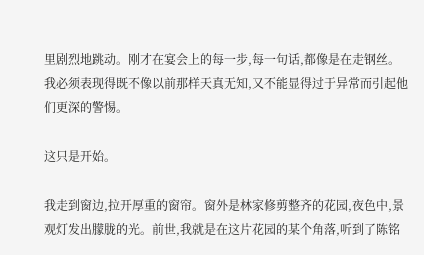里剧烈地跳动。刚才在宴会上的每一步,每一句话,都像是在走钢丝。我必须表现得既不像以前那样天真无知,又不能显得过于异常而引起他们更深的警惕。

这只是开始。

我走到窗边,拉开厚重的窗帘。窗外是林家修剪整齐的花园,夜色中,景观灯发出朦胧的光。前世,我就是在这片花园的某个角落,听到了陈铭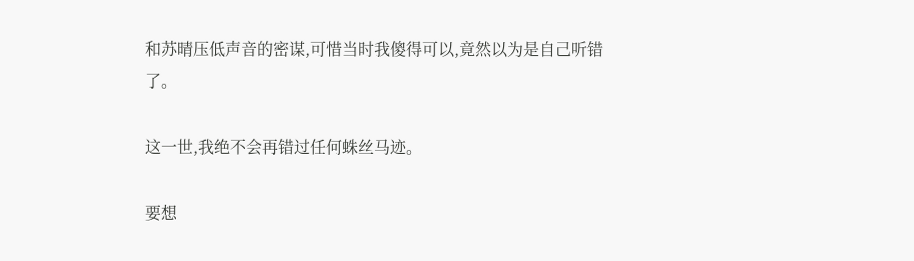和苏晴压低声音的密谋,可惜当时我傻得可以,竟然以为是自己听错了。

这一世,我绝不会再错过任何蛛丝马迹。

要想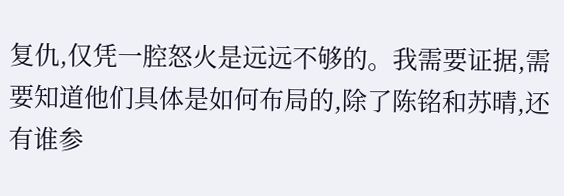复仇,仅凭一腔怒火是远远不够的。我需要证据,需要知道他们具体是如何布局的,除了陈铭和苏晴,还有谁参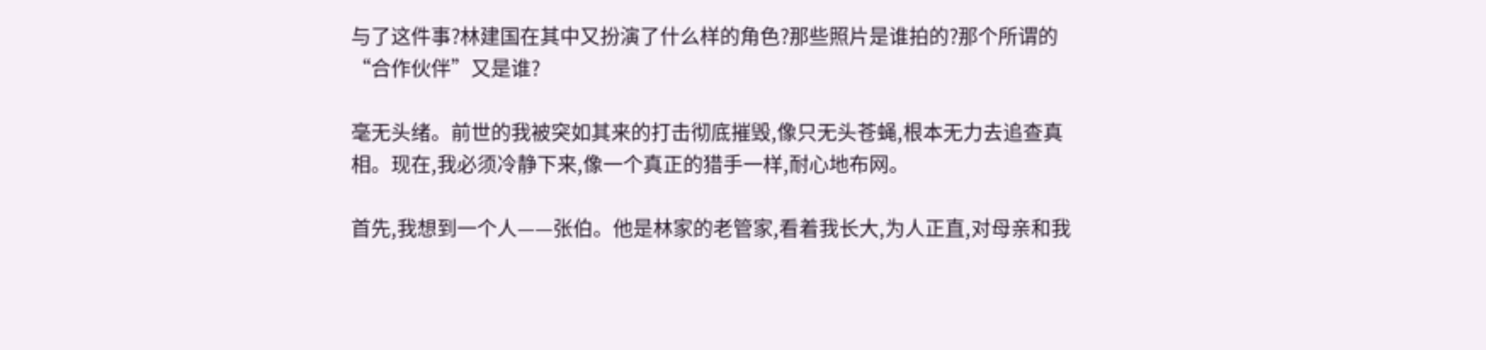与了这件事?林建国在其中又扮演了什么样的角色?那些照片是谁拍的?那个所谓的“合作伙伴”又是谁?

毫无头绪。前世的我被突如其来的打击彻底摧毁,像只无头苍蝇,根本无力去追查真相。现在,我必须冷静下来,像一个真正的猎手一样,耐心地布网。

首先,我想到一个人——张伯。他是林家的老管家,看着我长大,为人正直,对母亲和我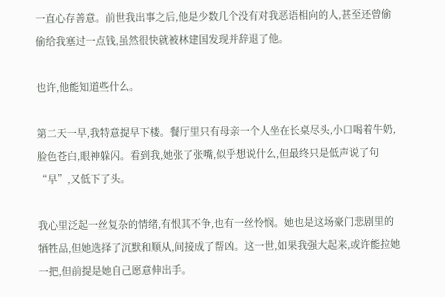一直心存善意。前世我出事之后,他是少数几个没有对我恶语相向的人,甚至还曾偷偷给我塞过一点钱,虽然很快就被林建国发现并辞退了他。

也许,他能知道些什么。

第二天一早,我特意提早下楼。餐厅里只有母亲一个人坐在长桌尽头,小口喝着牛奶,脸色苍白,眼神躲闪。看到我,她张了张嘴,似乎想说什么,但最终只是低声说了句“早”,又低下了头。

我心里泛起一丝复杂的情绪,有恨其不争,也有一丝怜悯。她也是这场豪门悲剧里的牺牲品,但她选择了沉默和顺从,间接成了帮凶。这一世,如果我强大起来,或许能拉她一把,但前提是她自己愿意伸出手。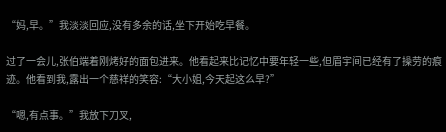“妈,早。”我淡淡回应,没有多余的话,坐下开始吃早餐。

过了一会儿,张伯端着刚烤好的面包进来。他看起来比记忆中要年轻一些,但眉宇间已经有了操劳的痕迹。他看到我,露出一个慈祥的笑容:“大小姐,今天起这么早?”

“嗯,有点事。”我放下刀叉,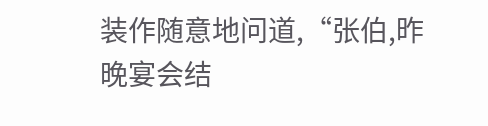装作随意地问道,“张伯,昨晚宴会结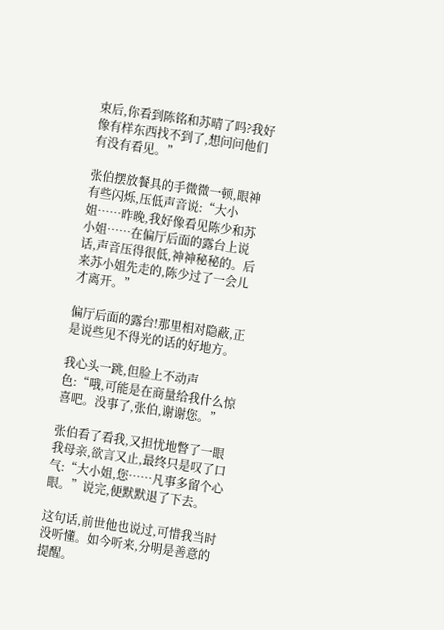束后,你看到陈铭和苏晴了吗?我好像有样东西找不到了,想问问他们有没有看见。”

张伯摆放餐具的手微微一顿,眼神有些闪烁,压低声音说:“大小姐……昨晚,我好像看见陈少和苏小姐……在偏厅后面的露台上说话,声音压得很低,神神秘秘的。后来苏小姐先走的,陈少过了一会儿才离开。”

偏厅后面的露台!那里相对隐蔽,正是说些见不得光的话的好地方。

我心头一跳,但脸上不动声色:“哦,可能是在商量给我什么惊喜吧。没事了,张伯,谢谢您。”

张伯看了看我,又担忧地瞥了一眼我母亲,欲言又止,最终只是叹了口气:“大小姐,您……凡事多留个心眼。”说完,便默默退了下去。

这句话,前世他也说过,可惜我当时没听懂。如今听来,分明是善意的提醒。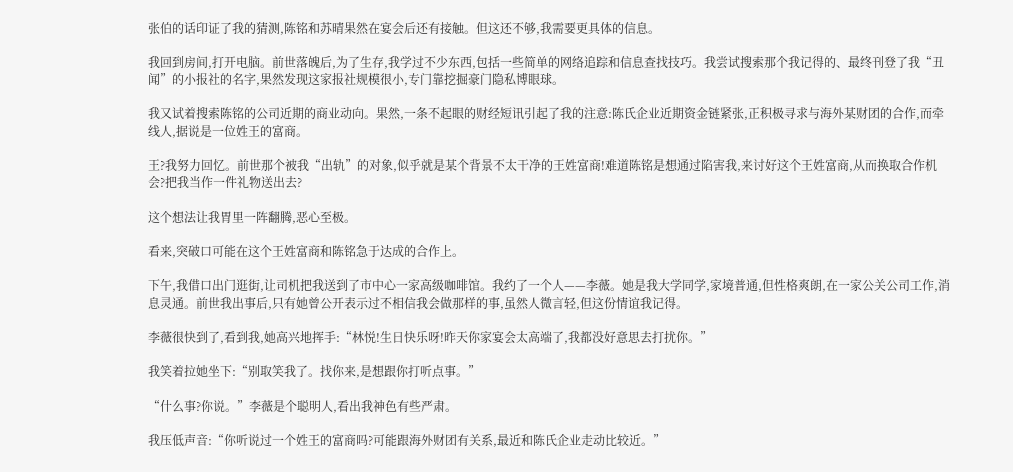张伯的话印证了我的猜测,陈铭和苏晴果然在宴会后还有接触。但这还不够,我需要更具体的信息。

我回到房间,打开电脑。前世落魄后,为了生存,我学过不少东西,包括一些简单的网络追踪和信息查找技巧。我尝试搜索那个我记得的、最终刊登了我“丑闻”的小报社的名字,果然发现这家报社规模很小,专门靠挖掘豪门隐私博眼球。

我又试着搜索陈铭的公司近期的商业动向。果然,一条不起眼的财经短讯引起了我的注意:陈氏企业近期资金链紧张,正积极寻求与海外某财团的合作,而牵线人,据说是一位姓王的富商。

王?我努力回忆。前世那个被我“出轨”的对象,似乎就是某个背景不太干净的王姓富商!难道陈铭是想通过陷害我,来讨好这个王姓富商,从而换取合作机会?把我当作一件礼物送出去?

这个想法让我胃里一阵翻腾,恶心至极。

看来,突破口可能在这个王姓富商和陈铭急于达成的合作上。

下午,我借口出门逛街,让司机把我送到了市中心一家高级咖啡馆。我约了一个人——李薇。她是我大学同学,家境普通,但性格爽朗,在一家公关公司工作,消息灵通。前世我出事后,只有她曾公开表示过不相信我会做那样的事,虽然人微言轻,但这份情谊我记得。

李薇很快到了,看到我,她高兴地挥手:“林悦!生日快乐呀!昨天你家宴会太高端了,我都没好意思去打扰你。”

我笑着拉她坐下:“别取笑我了。找你来,是想跟你打听点事。”

“什么事?你说。”李薇是个聪明人,看出我神色有些严肃。

我压低声音:“你听说过一个姓王的富商吗?可能跟海外财团有关系,最近和陈氏企业走动比较近。”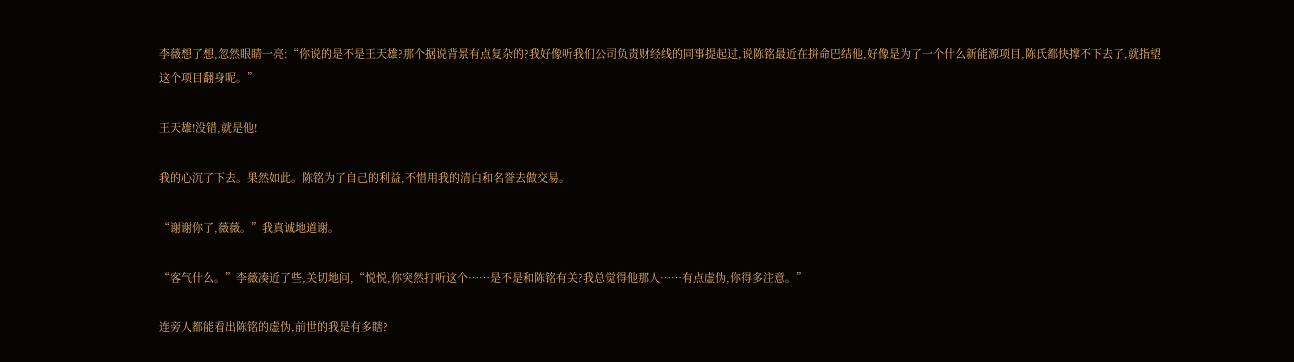李薇想了想,忽然眼睛一亮:“你说的是不是王天雄?那个据说背景有点复杂的?我好像听我们公司负责财经线的同事提起过,说陈铭最近在拼命巴结他,好像是为了一个什么新能源项目,陈氏都快撑不下去了,就指望这个项目翻身呢。”

王天雄!没错,就是他!

我的心沉了下去。果然如此。陈铭为了自己的利益,不惜用我的清白和名誉去做交易。

“谢谢你了,薇薇。”我真诚地道谢。

“客气什么。”李薇凑近了些,关切地问,“悦悦,你突然打听这个……是不是和陈铭有关?我总觉得他那人……有点虚伪,你得多注意。”

连旁人都能看出陈铭的虚伪,前世的我是有多瞎?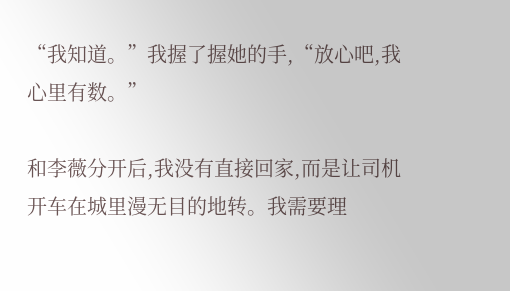“我知道。”我握了握她的手,“放心吧,我心里有数。”

和李薇分开后,我没有直接回家,而是让司机开车在城里漫无目的地转。我需要理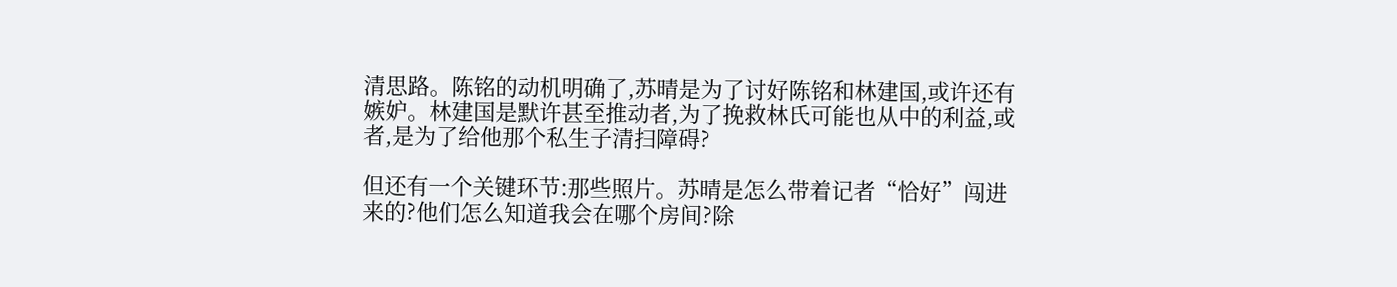清思路。陈铭的动机明确了,苏晴是为了讨好陈铭和林建国,或许还有嫉妒。林建国是默许甚至推动者,为了挽救林氏可能也从中的利益,或者,是为了给他那个私生子清扫障碍?

但还有一个关键环节:那些照片。苏晴是怎么带着记者“恰好”闯进来的?他们怎么知道我会在哪个房间?除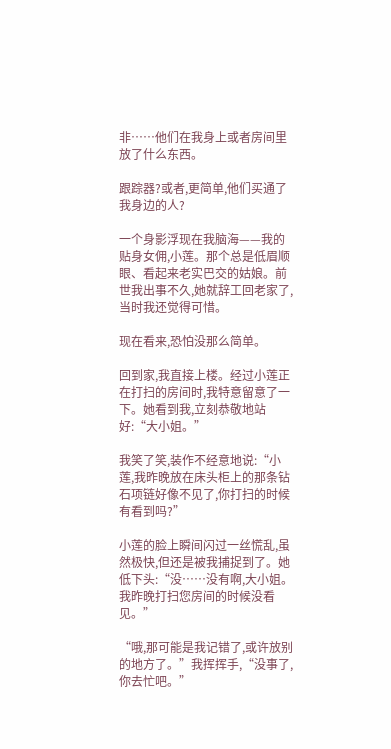非……他们在我身上或者房间里放了什么东西。

跟踪器?或者,更简单,他们买通了我身边的人?

一个身影浮现在我脑海——我的贴身女佣,小莲。那个总是低眉顺眼、看起来老实巴交的姑娘。前世我出事不久,她就辞工回老家了,当时我还觉得可惜。

现在看来,恐怕没那么简单。

回到家,我直接上楼。经过小莲正在打扫的房间时,我特意留意了一下。她看到我,立刻恭敬地站好:“大小姐。”

我笑了笑,装作不经意地说:“小莲,我昨晚放在床头柜上的那条钻石项链好像不见了,你打扫的时候有看到吗?”

小莲的脸上瞬间闪过一丝慌乱,虽然极快,但还是被我捕捉到了。她低下头:“没……没有啊,大小姐。我昨晚打扫您房间的时候没看见。”

“哦,那可能是我记错了,或许放别的地方了。”我挥挥手,“没事了,你去忙吧。”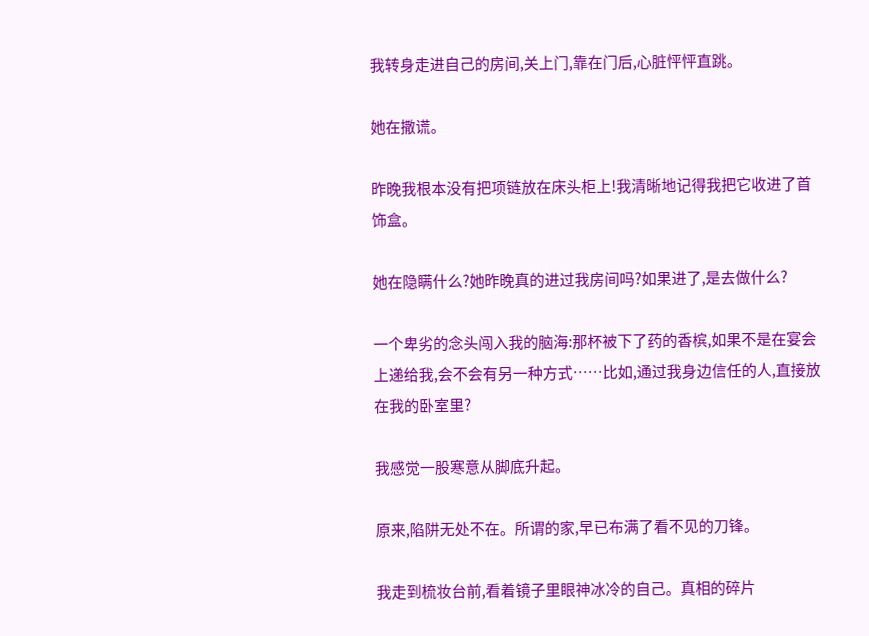我转身走进自己的房间,关上门,靠在门后,心脏怦怦直跳。

她在撒谎。

昨晚我根本没有把项链放在床头柜上!我清晰地记得我把它收进了首饰盒。

她在隐瞒什么?她昨晚真的进过我房间吗?如果进了,是去做什么?

一个卑劣的念头闯入我的脑海:那杯被下了药的香槟,如果不是在宴会上递给我,会不会有另一种方式……比如,通过我身边信任的人,直接放在我的卧室里?

我感觉一股寒意从脚底升起。

原来,陷阱无处不在。所谓的家,早已布满了看不见的刀锋。

我走到梳妆台前,看着镜子里眼神冰冷的自己。真相的碎片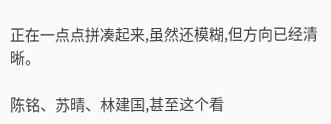正在一点点拼凑起来,虽然还模糊,但方向已经清晰。

陈铭、苏晴、林建国,甚至这个看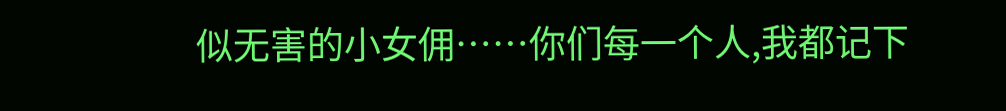似无害的小女佣……你们每一个人,我都记下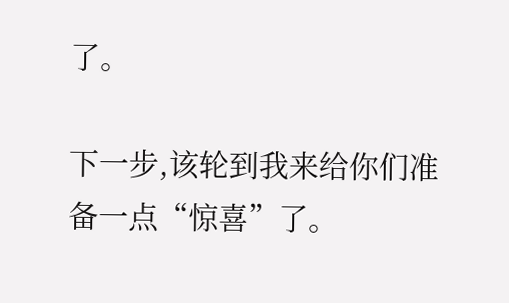了。

下一步,该轮到我来给你们准备一点“惊喜”了。